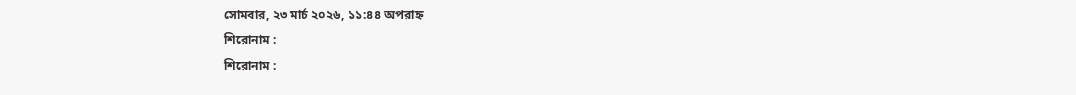সোমবার, ২৩ মার্চ ২০২৬, ১১:৪৪ অপরাহ্ন
শিরোনাম :
শিরোনাম :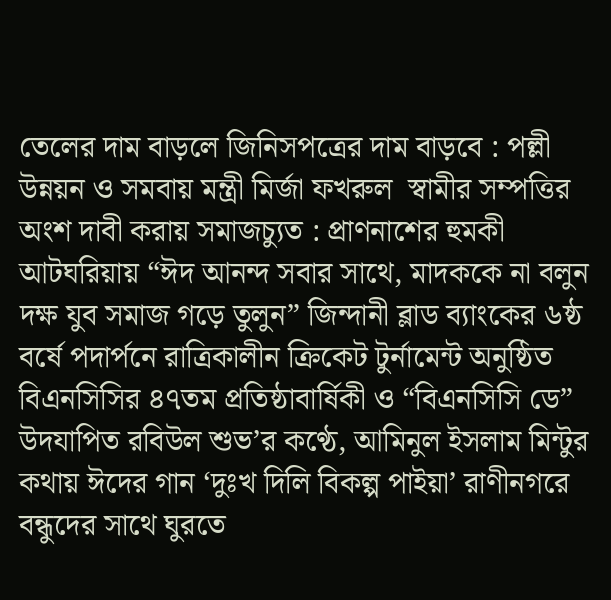তেলের দাম বাড়লে জিনিসপত্রের দাম বাড়বে : পল্লী উন্নয়ন ও সমবায় মন্ত্রী মির্জা ফখরুল  স্বামীর সম্পত্তির অংশ দাবী করায় সমাজচ্যুত : প্রাণনাশের হুমকী আটঘরিয়ায় “ঈদ আনন্দ সবার সাথে, মাদককে না বলুন দক্ষ যুব সমাজ গড়ে তুলুন” জিন্দানী ব্লাড ব্যাংকের ৬ষ্ঠ বর্ষে পদার্পনে রাত্রিকালীন ক্রিকেট টুর্নামেন্ট অনুষ্ঠিত বিএনসিসির ৪৭তম প্রতিষ্ঠাবার্ষিকী ও “বিএনসিসি ডে” উদযাপিত রবিউল শুভ’র কণ্ঠে, আমিনুল ইসলাম মিন্টুর কথায় ঈদের গান ‘দুঃখ দিলি বিকল্প পাইয়া’ রাণীনগরে বন্ধুদের সাথে ঘুরতে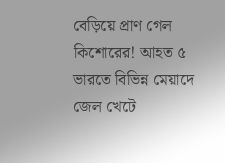বেড়িয়ে প্রাণ গেল কিশোরের! আহত ৫ ভারতে বিভিন্ন মেয়াদে জেল খেটে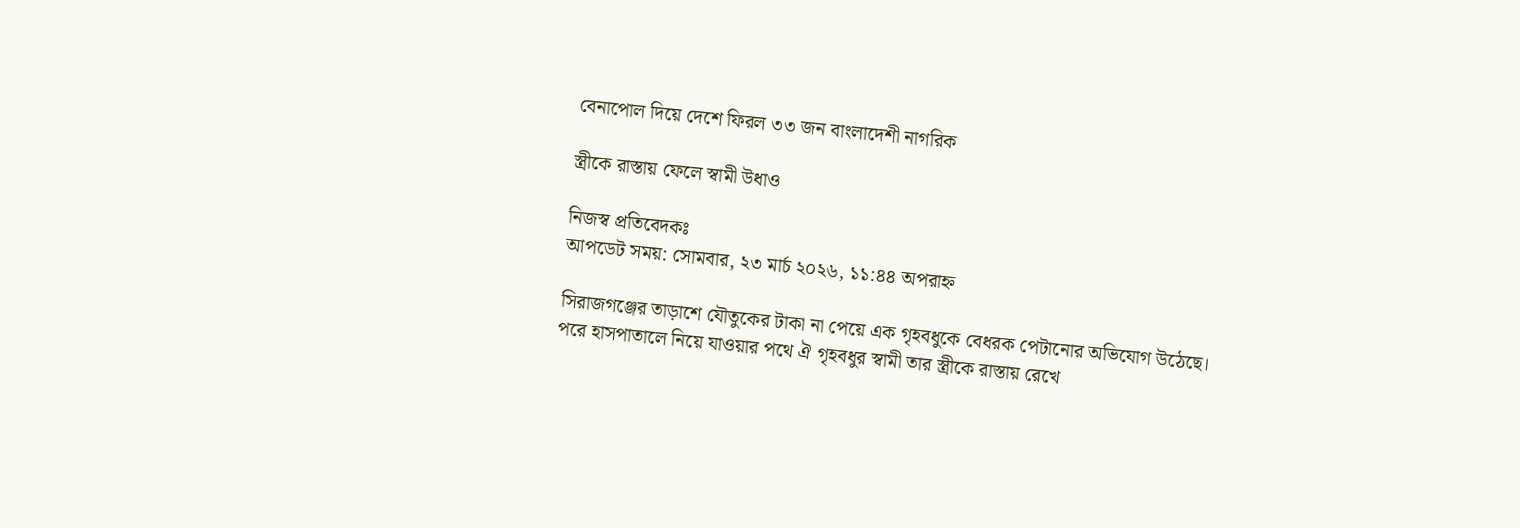বেনাপোল দিয়ে দেশে ফিরল ৩৩ জন বাংলাদেশী নাগরিক

স্ত্রীকে রাস্তায় ফেলে স্বামী উধাও

নিজস্ব প্রতিবেদকঃ
আপডেট সময়: সোমবার, ২৩ মার্চ ২০২৬, ১১:৪৪ অপরাহ্ন

সিরাজগঞ্জের তাড়াশে যৌতুকের টাকা না পেয়ে এক গৃহবধুকে বেধরক পেটানোর অভিযোগ উঠেছে। পরে হাসপাতালে নিয়ে যাওয়ার পথে ঐ গৃহবধুর স্বামী তার স্ত্রীকে রাস্তায় রেখে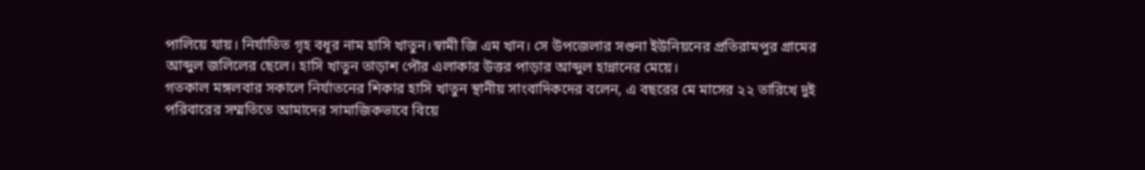পালিয়ে যায়। নির্যাতিত গৃহ বধূর নাম হাসি খাতুন।স্বামী জি এম খান। সে উপজেলার সগুনা ইউনিয়নের প্রতিরামপুর গ্রামের আব্দুল জলিলের ছেলে। হাসি খাতুন তাড়াশ পৌর এলাকার উত্তর পাড়ার আব্দুল হান্নানের মেয়ে।
গতকাল মঙ্গলবার সকালে নির্যাতনের শিকার হাসি খাতুন স্থানীয় সাংবাদিকদের বলেন, এ বছরের মে মাসের ২২ তারিখে দুই পরিবারের সম্মতিতে আমাদের সামাজিকভাবে বিয়ে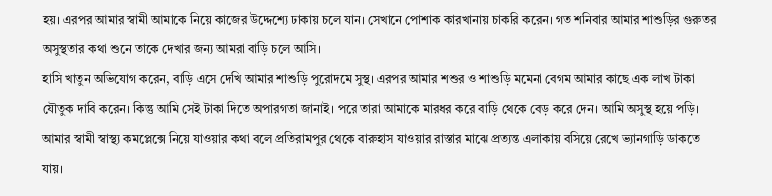হয়। এরপর আমার স্বামী আমাকে নিয়ে কাজের উদ্দেশ্যে ঢাকায় চলে যান। সেখানে পোশাক কারখানায় চাকরি করেন। গত শনিবার আমার শাশুড়ির গুরুতর অসুস্থতার কথা শুনে তাকে দেখার জন্য আমরা বাড়ি চলে আসি।
হাসি খাতুন অভিযোগ করেন, বাড়ি এসে দেখি আমার শাশুড়ি পুরোদমে সুস্থ। এরপর আমার শশুর ও শাশুড়ি মমেনা বেগম আমার কাছে এক লাখ টাকা যৌতুক দাবি করেন। কিন্তু আমি সেই টাকা দিতে অপারগতা জানাই। পরে তারা আমাকে মারধর করে বাড়ি থেকে বেড় করে দেন। আমি অসুস্থ হয়ে পড়ি। আমার স্বামী স্বাস্থ্য কমপ্লেক্সে নিয়ে যাওয়ার কথা বলে প্রতিরামপুর থেকে বারুহাস যাওয়ার রাস্তার মাঝে প্রত্যন্ত এলাকায় বসিয়ে রেখে ভ্যানগাড়ি ডাকতে যায়।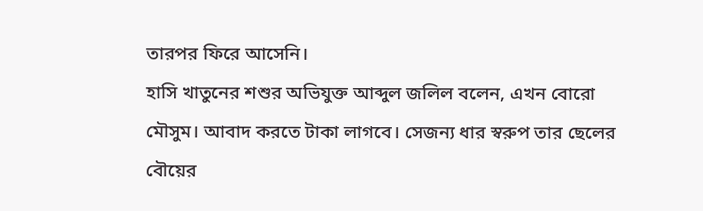তারপর ফিরে আসেনি।
হাসি খাতুনের শশুর অভিযুক্ত আব্দুল জলিল বলেন, এখন বোরো মৌসুম। আবাদ করতে টাকা লাগবে। সেজন্য ধার স্বরুপ তার ছেলের বৌয়ের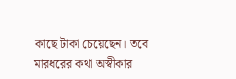কাছে টাকা চেয়েছেন। তবে মারধরের কথা অস্বীকার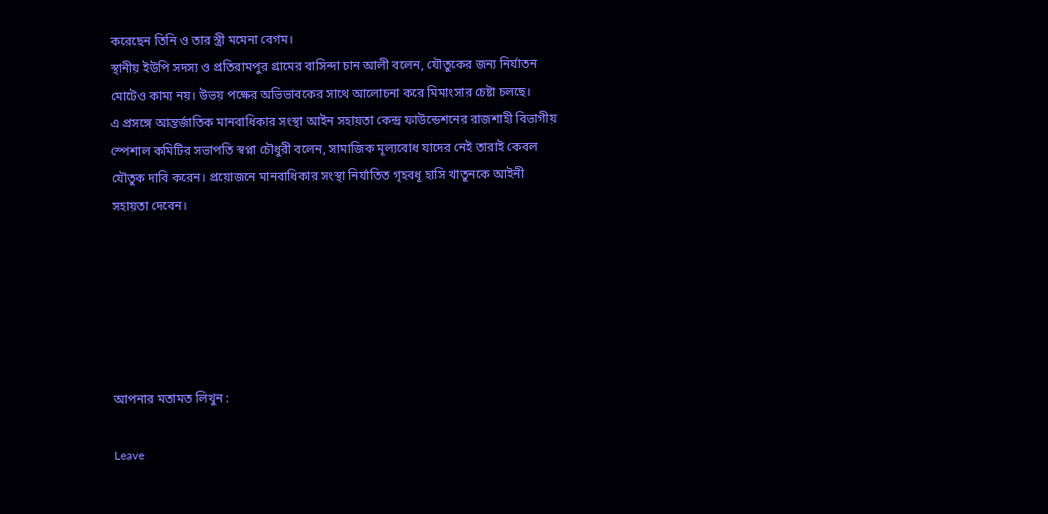করেছেন তিনি ও তার স্ত্রী মমেনা বেগম।
স্থানীয় ইউপি সদস্য ও প্রতিরামপুর গ্রামের বাসিন্দা চান আলী বলেন, যৌতুকের জন্য নির্যাতন মোটেও কাম্য নয়। উভয় পক্ষের অভিভাবকের সাথে আলোচনা করে মিমাংসার চেষ্টা চলছে।
এ প্রসঙ্গে আন্তর্জাতিক মানবাধিকার সংস্থা আইন সহায়তা কেন্দ্র ফাউন্ডেশনের রাজশাহী বিভাগীয় স্পেশাল কমিটির সভাপতি স্বপ্না চৌধুরী বলেন, সামাজিক মূল্যবোধ যাদের নেই তারাই কেবল যৌতুক দাবি করেন। প্রয়োজনে মানবাধিকার সংস্থা নির্যাতিত গৃহবধূ হাসি খাতুনকে আইনী সহায়তা দেবেন।






আপনার মতামত লিখুন :

Leave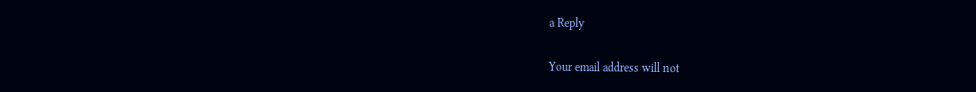a Reply

Your email address will not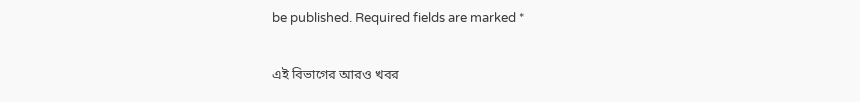be published. Required fields are marked *

এই বিভাগের আরও খবর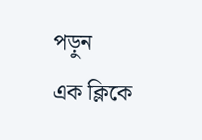পড়ুন
এক ক্লিকে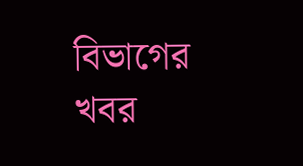বিভাগের খবর